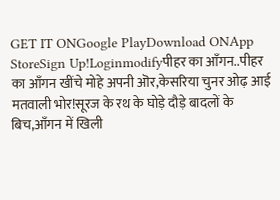GET IT ONGoogle PlayDownload ONApp StoreSign Up!Loginmodifyपीहर का आँगन..पीहर का आँगन खींचे मोहे अपनी ऒर,केसरिया चुनर ओढ़ आई मतवाली भोर!सूरज के रथ के घोड़े दौड़े बादलों के बिच,आँगन में खिली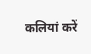कलियां करें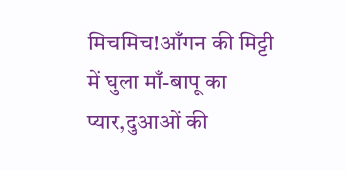मिचमिच!आँगन की मिट्टी में घुला माँ-बापू का प्यार,दुआओं की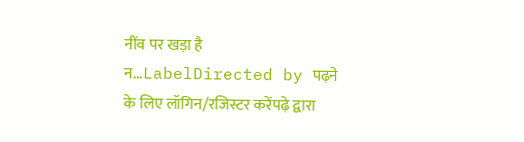नींव पर खड़ा है न...LabelDirected by पढ़ने के लिए लॉगिन/रजिस्टर करेंपढ़े द्वारा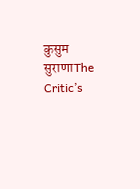कुसुम सुराणाThe Critic’s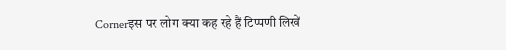Cornerइस पर लोग क्या कह रहे हैं टिप्पणी लिखें